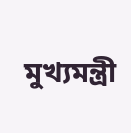মুখ্যমন্ত্রী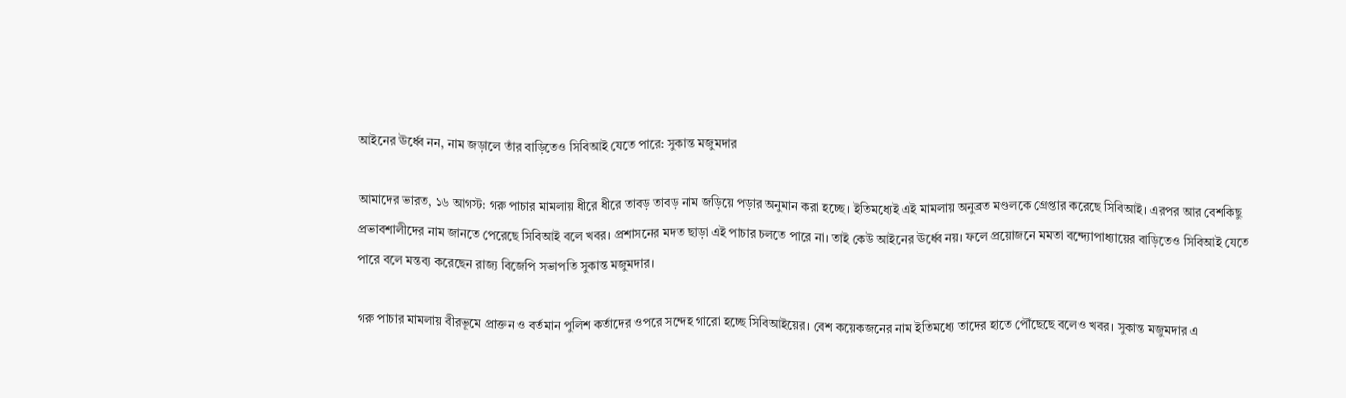আইনের ঊর্ধ্বে নন, নাম জড়ালে তাঁর বাড়িতেও সিবিআই যেতে পারে: সুকান্ত মজুমদার

আমাদের ভারত, ১৬ আগস্ট: গরু পাচার মামলায় ধীরে ধীরে তাবড় তাবড় নাম জড়িয়ে পড়ার অনুমান করা হচ্ছে। ইতিমধ্যেই এই মামলায় অনুব্রত মণ্ডলকে গ্রেপ্তার করেছে সিবিআই। এরপর আর বেশকিছু প্রভাবশালীদের নাম জানতে পেরেছে সিবিআই বলে খবর। প্রশাসনের মদত ছাড়া এই পাচার চলতে পারে না। তাই কেউ আইনের ঊর্ধ্বে নয়। ফলে প্রয়োজনে মমতা বন্দ্যোপাধ্যায়ের বাড়িতেও সিবিআই যেতে পারে বলে মন্তব্য করেছেন রাজ্য বিজেপি সভাপতি সুকান্ত মজুমদার।

গরু পাচার মামলায় বীরভূমে প্রাক্তন ও বর্তমান পুলিশ কর্তাদের ওপরে সন্দেহ গারো হচ্ছে সিবিআইয়ের। বেশ কয়েকজনের নাম ইতিমধ্যে তাদের হাতে পৌঁছেছে বলেও খবর। সুকান্ত মজুমদার এ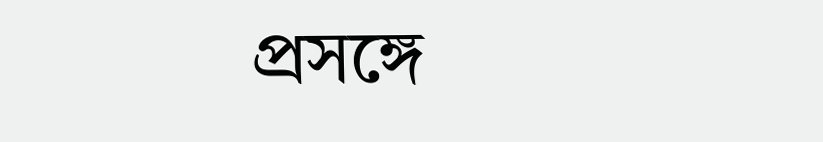প্রসঙ্গে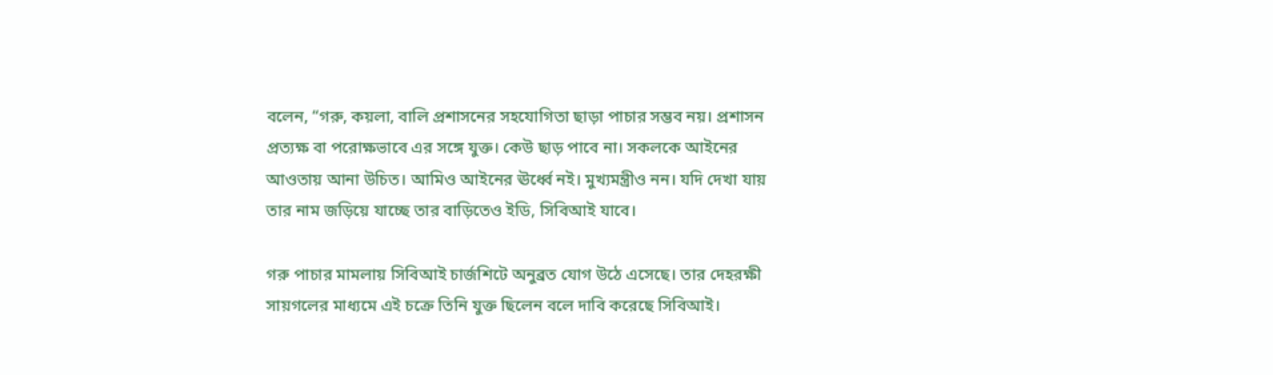বলেন, “গরু, কয়লা, বালি প্রশাসনের সহযোগিতা ছাড়া পাচার সম্ভব নয়। প্রশাসন প্রত্যক্ষ বা পরোক্ষভাবে এর সঙ্গে যুক্ত। কেউ ছাড় পাবে না। সকলকে আইনের আওতায় আনা উচিত। আমিও আইনের ঊর্ধ্বে নই। মুখ্যমন্ত্রীও নন। যদি দেখা যায় তার নাম জড়িয়ে যাচ্ছে তার বাড়িতেও ইডি, সিবিআই যাবে।

গরু পাচার মামলায় সিবিআই চার্জশিটে অনুব্রত যোগ উঠে এসেছে। তার দেহরক্ষী সায়গলের মাধ্যমে এই চক্রে তিনি যুক্ত ছিলেন বলে দাবি করেছে সিবিআই।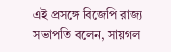এই প্রসঙ্গে বিজেপি রাজ্য সভাপতি বলেন, সায়গল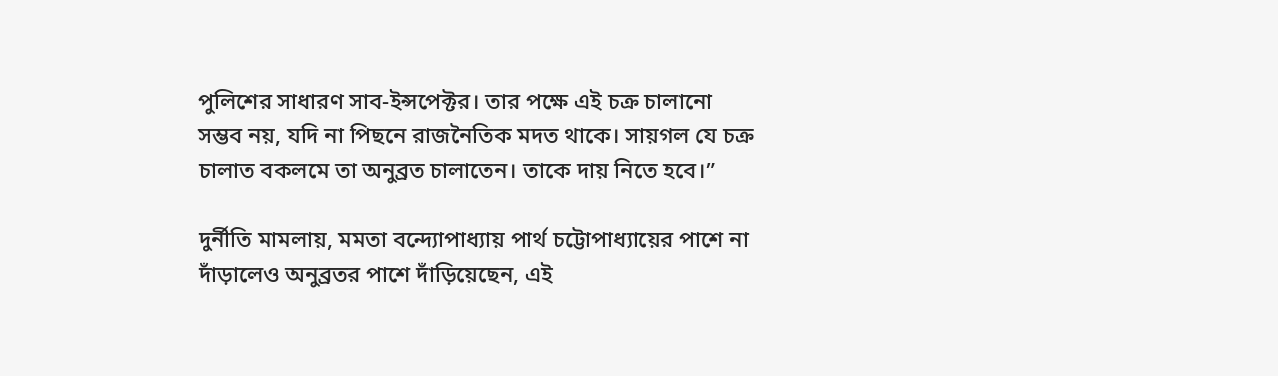পুলিশের সাধারণ সাব-ইন্সপেক্টর। তার পক্ষে এই চক্র চালানো সম্ভব নয়, যদি না পিছনে রাজনৈতিক মদত থাকে। সায়গল যে চক্র চালাত বকলমে তা অনুব্রত চালাতেন। তাকে দায় নিতে হবে।”

দুর্নীতি মামলায়, মমতা বন্দ্যোপাধ্যায় পার্থ চট্টোপাধ্যায়ের পাশে না দাঁড়ালেও অনুব্রতর পাশে দাঁড়িয়েছেন, এই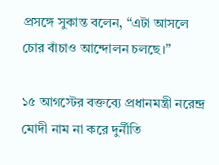প্রসঙ্গে সুকান্ত বলেন, “এটা আসলে চোর বাঁচাও আন্দোলন চলছে।”

১৫ আগস্টের বক্তব্যে প্রধানমন্ত্রী নরেন্দ্র মোদী নাম না করে দুর্নীতি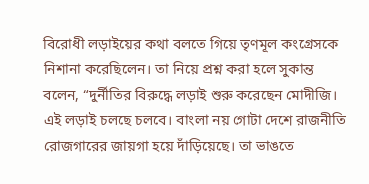বিরোধী লড়াইয়ের কথা বলতে গিয়ে তৃণমূল কংগ্রেসকে নিশানা করেছিলেন। তা নিয়ে প্রশ্ন করা হলে সুকান্ত বলেন, “দুর্নীতির বিরুদ্ধে লড়াই শুরু করেছেন মোদীজি। এই লড়াই চলছে চলবে। বাংলা নয় গোটা দেশে রাজনীতি রোজগারের জায়গা হয়ে দাঁড়িয়েছে। তা ভাঙতে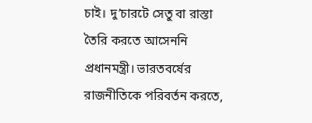চাই। দু’চারটে সেতু বা রাস্তা তৈরি করতে আসেননি প্রধানমন্ত্রী। ভারতবর্ষের রাজনীতিকে পরিবর্তন করতে,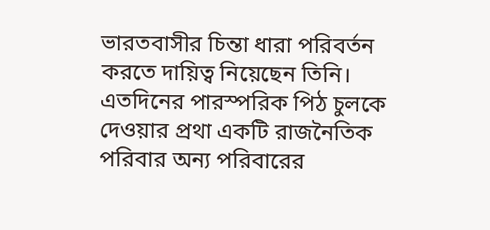ভারতবাসীর চিন্তা ধারা পরিবর্তন করতে দায়িত্ব নিয়েছেন তিনি। এতদিনের পারস্পরিক পিঠ চুলকে দেওয়ার প্রথা একটি রাজনৈতিক পরিবার অন্য পরিবারের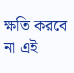ক্ষতি করবে না এই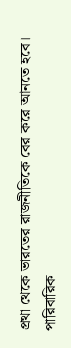প্রথা থেকে ভারতের রাজনীতিকে বের করে আনতে হবে। পারিবারিক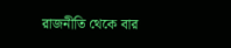রাজনীতি থেকে বার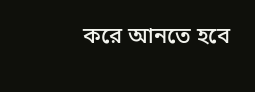করে আনতে হবে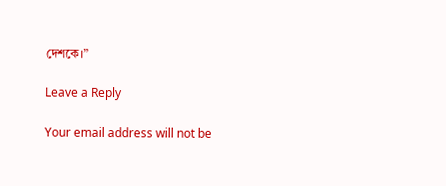দেশকে।”

Leave a Reply

Your email address will not be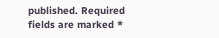published. Required fields are marked *